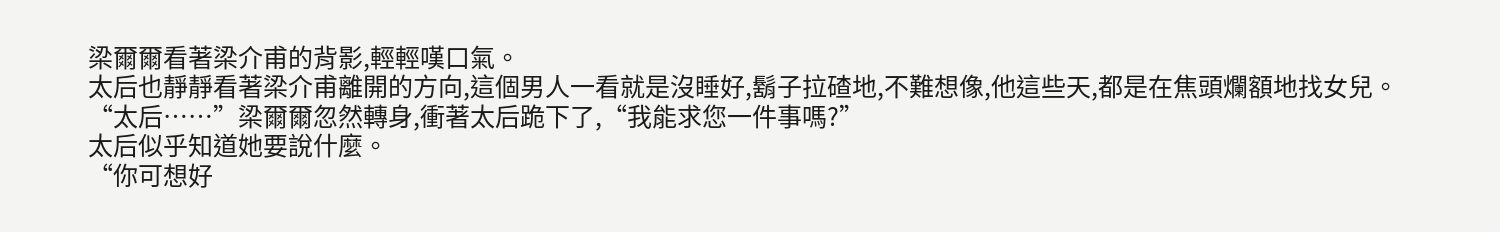梁爾爾看著梁介甫的背影,輕輕嘆口氣。
太后也靜靜看著梁介甫離開的方向,這個男人一看就是沒睡好,鬍子拉碴地,不難想像,他這些天,都是在焦頭爛額地找女兒。
“太后……”梁爾爾忽然轉身,衝著太后跪下了,“我能求您一件事嗎?”
太后似乎知道她要說什麼。
“你可想好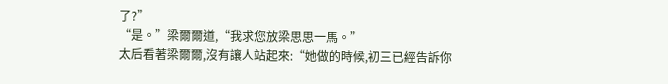了?”
“是。”梁爾爾道,“我求您放梁思思一馬。”
太后看著梁爾爾,沒有讓人站起來:“她做的時候,初三已經告訴你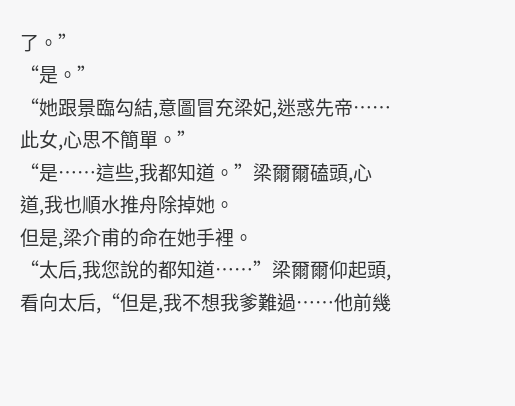了。”
“是。”
“她跟景臨勾結,意圖冒充梁妃,迷惑先帝……此女,心思不簡單。”
“是……這些,我都知道。”梁爾爾磕頭,心道,我也順水推舟除掉她。
但是,梁介甫的命在她手裡。
“太后,我您說的都知道……”梁爾爾仰起頭,看向太后,“但是,我不想我爹難過……他前幾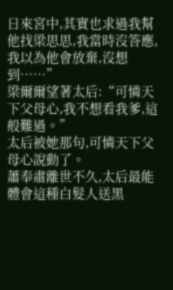日來宮中,其實也求過我幫他找梁思思,我當時沒答應,我以為他會放棄,沒想到……”
梁爾爾望著太后:“可憐天下父母心,我不想看我爹,這般難過。”
太后被她那句,可憐天下父母心說動了。
蕭奉肅離世不久,太后最能體會這種白髮人送黑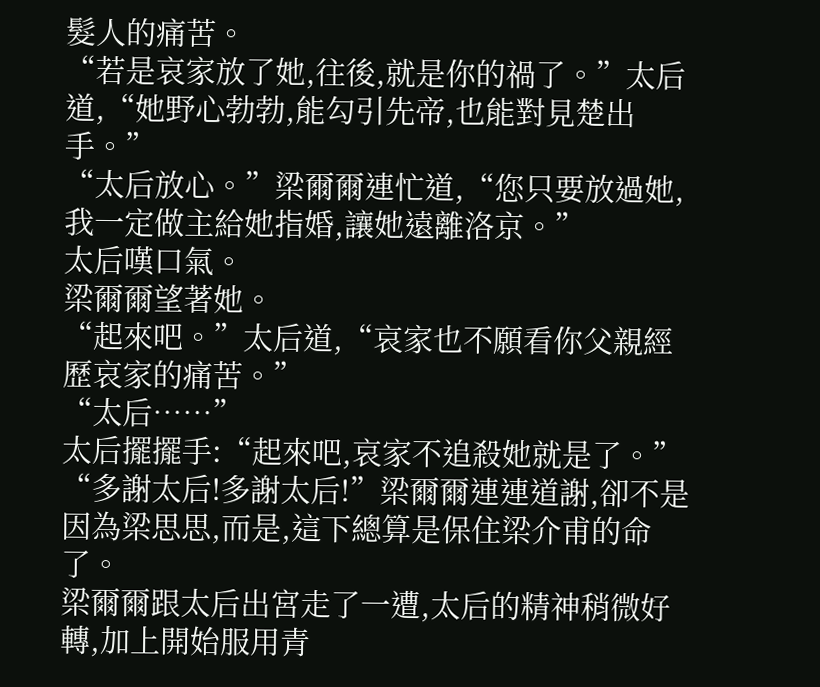髮人的痛苦。
“若是哀家放了她,往後,就是你的禍了。”太后道,“她野心勃勃,能勾引先帝,也能對見楚出手。”
“太后放心。”梁爾爾連忙道,“您只要放過她,我一定做主給她指婚,讓她遠離洛京。”
太后嘆口氣。
梁爾爾望著她。
“起來吧。”太后道,“哀家也不願看你父親經歷哀家的痛苦。”
“太后……”
太后擺擺手:“起來吧,哀家不追殺她就是了。”
“多謝太后!多謝太后!”梁爾爾連連道謝,卻不是因為梁思思,而是,這下總算是保住梁介甫的命了。
梁爾爾跟太后出宮走了一遭,太后的精神稍微好轉,加上開始服用青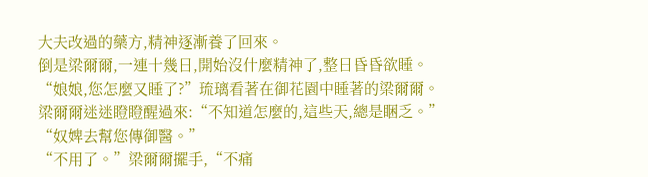大夫改過的藥方,精神逐漸養了回來。
倒是梁爾爾,一連十幾日,開始沒什麼精神了,整日昏昏欲睡。
“娘娘,您怎麼又睡了?”琉璃看著在御花園中睡著的梁爾爾。
梁爾爾迷迷瞪瞪醒過來:“不知道怎麼的,這些天,總是睏乏。”
“奴婢去幫您傳御醫。”
“不用了。”梁爾爾擺手,“不痛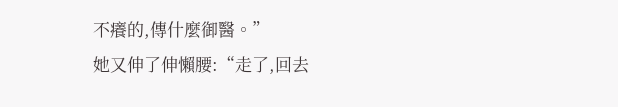不癢的,傳什麼御醫。”
她又伸了伸懶腰:“走了,回去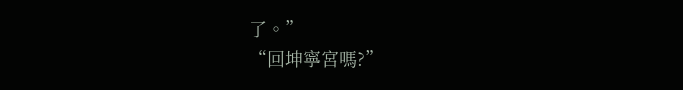了。”
“回坤寧宮嗎?”